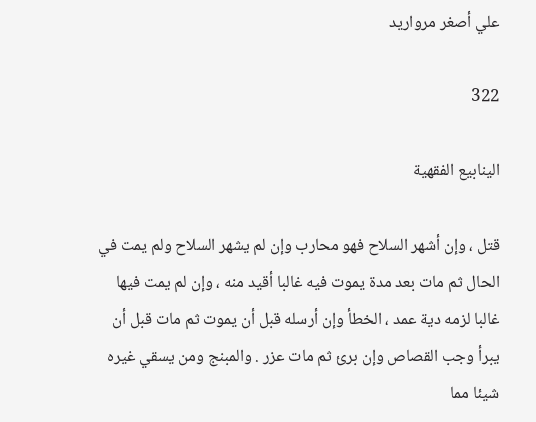علي أصغر مرواريد

322

الينابيع الفقهية

قتل ، وإن أشهر السلاح فهو محارب وإن لم يشهر السلاح ولم يمت في الحال ثم مات بعد مدة يموت فيه غالبا أقيد منه ، وإن لم يمت فيها غالبا لزمه دية عمد ، الخطأ وإن أرسله قبل أن يموت ثم مات قبل أن يبرأ وجب القصاص وإن برئ ثم مات عزر . والمبنج ومن يسقي غيره شيئا مما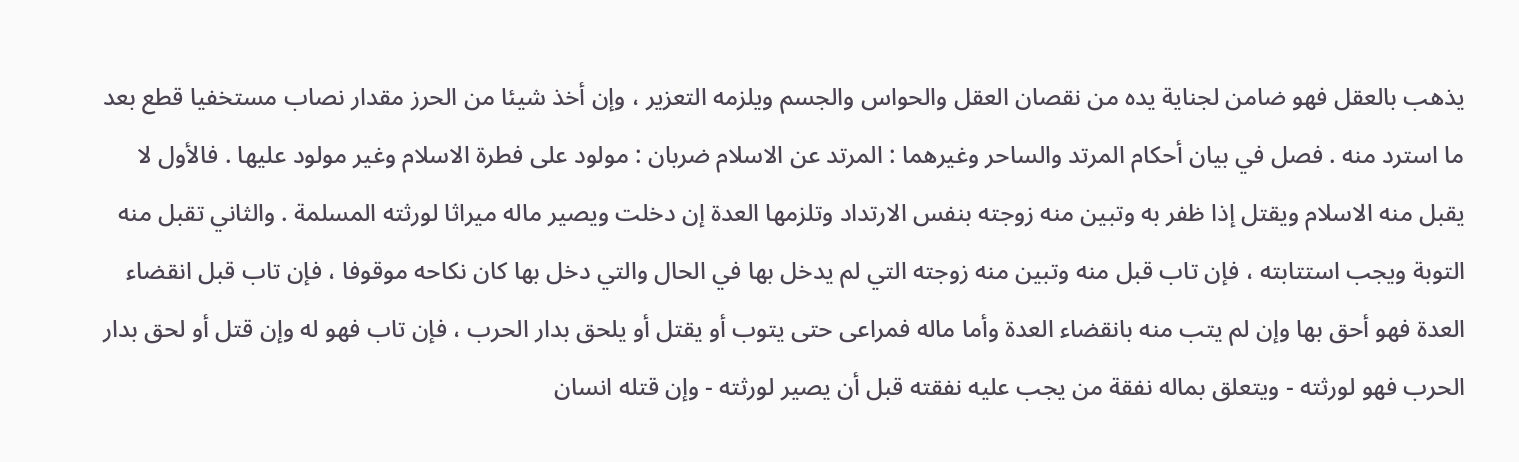يذهب بالعقل فهو ضامن لجناية يده من نقصان العقل والحواس والجسم ويلزمه التعزير ، وإن أخذ شيئا من الحرز مقدار نصاب مستخفيا قطع بعد ما استرد منه . فصل في بيان أحكام المرتد والساحر وغيرهما : المرتد عن الاسلام ضربان : مولود على فطرة الاسلام وغير مولود عليها . فالأول لا يقبل منه الاسلام ويقتل إذا ظفر به وتبين منه زوجته بنفس الارتداد وتلزمها العدة إن دخلت ويصير ماله ميراثا لورثته المسلمة . والثاني تقبل منه التوبة ويجب استتابته ، فإن تاب قبل منه وتبين منه زوجته التي لم يدخل بها في الحال والتي دخل بها كان نكاحه موقوفا ، فإن تاب قبل انقضاء العدة فهو أحق بها وإن لم يتب منه بانقضاء العدة وأما ماله فمراعى حتى يتوب أو يقتل أو يلحق بدار الحرب ، فإن تاب فهو له وإن قتل أو لحق بدار الحرب فهو لورثته - ويتعلق بماله نفقة من يجب عليه نفقته قبل أن يصير لورثته - وإن قتله انسان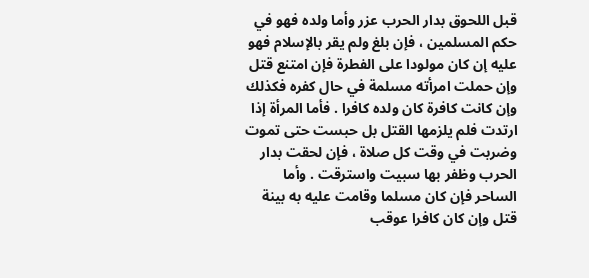قبل اللحوق بدار الحرب عزر وأما ولده فهو في حكم المسلمين ، فإن بلغ ولم يقر بالإسلام فهو عليه إن كان مولودا على الفطرة فإن امتنع قتل وإن حملت امرأته مسلمة في حال كفره فكذلك وإن كانت كافرة كان ولده كافرا . فأما المرأة إذا ارتدت فلم يلزمها القتل بل حبست حتى تموت وضربت في وقت كل صلاة ، فإن لحقت بدار الحرب وظفر بها سبيت واسترقت . وأما الساحر فإن كان مسلما وقامت عليه به بينة قتل وإن كان كافرا عوقب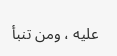عليه ، ومن تنبأ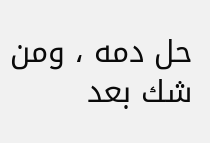حل دمه ، ومن شك بعد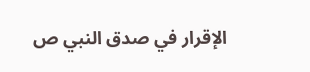الإقرار في صدق النبي ص